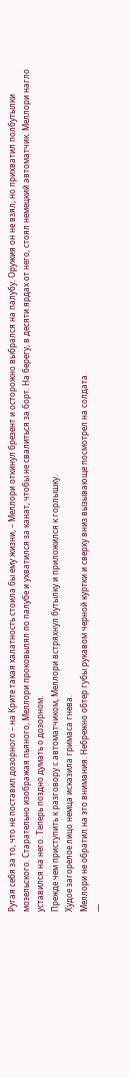Ругая себя за то, что не поставил дозорного – на Крите такая халатность стоила бы ему жизни, – Меллори откинул брезент и осторожно выбрался на палубу. Оружия он не взял, но прихватил полбутылки мозельского. Старательно изображая пьяного, Меллори проковылял по палубе и ухватился за канат, чтобы не свалиться за борт. На берегу, в десяти ярдах от него, стоял немецкий автоматчик. Меллори нагло уставился на него. Теперь поздно думать о дозорном.
Прежде чем приступить к разговору с автоматчиком, Меллори встряхнул бутылку и приложился к горлышку.
Худое загорелое лицо немца исказила гримаса гнева.
Меллори не обратил на это внимания. Небрежно обтер губы рукавом черной куртки и сверху вниз вызывающе посмотрел на солдата.
—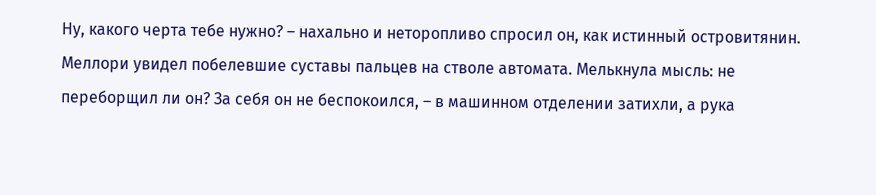Ну, какого черта тебе нужно? – нахально и неторопливо спросил он, как истинный островитянин.
Меллори увидел побелевшие суставы пальцев на стволе автомата. Мелькнула мысль: не переборщил ли он? За себя он не беспокоился, – в машинном отделении затихли, а рука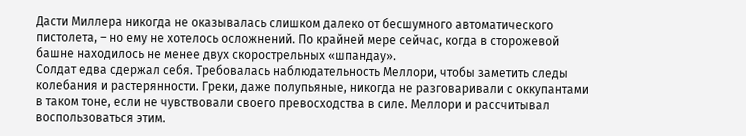Дасти Миллера никогда не оказывалась слишком далеко от бесшумного автоматического пистолета, – но ему не хотелось осложнений. По крайней мере сейчас, когда в сторожевой башне находилось не менее двух скорострельных «шпандау».
Солдат едва сдержал себя. Требовалась наблюдательность Меллори, чтобы заметить следы колебания и растерянности. Греки, даже полупьяные, никогда не разговаривали с оккупантами в таком тоне, если не чувствовали своего превосходства в силе. Меллори и рассчитывал воспользоваться этим.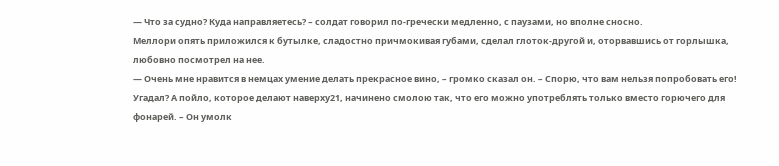— Что за судно? Куда направляетесь? – солдат говорил по-гречески медленно, с паузами, но вполне сносно.
Меллори опять приложился к бутылке, сладостно причмокивая губами, сделал глоток-другой и, оторвавшись от горлышка, любовно посмотрел на нее.
— Очень мне нравится в немцах умение делать прекрасное вино, – громко сказал он. – Спорю, что вам нельзя попробовать его! Угадал? А пойло, которое делают наверху21, начинено смолою так, что его можно употреблять только вместо горючего для фонарей. – Он умолк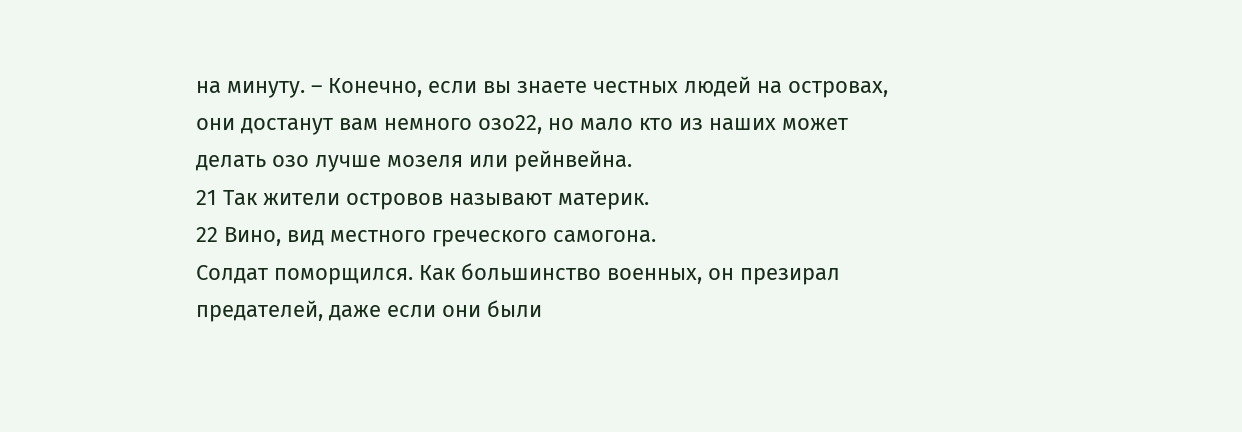на минуту. – Конечно, если вы знаете честных людей на островах, они достанут вам немного озо22, но мало кто из наших может делать озо лучше мозеля или рейнвейна.
21 Так жители островов называют материк.
22 Вино, вид местного греческого самогона.
Солдат поморщился. Как большинство военных, он презирал предателей, даже если они были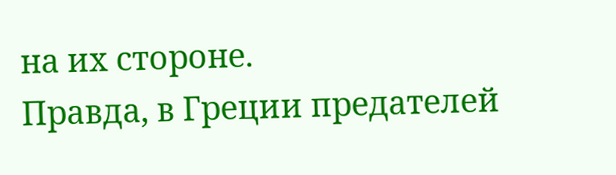на их стороне.
Правда, в Греции предателей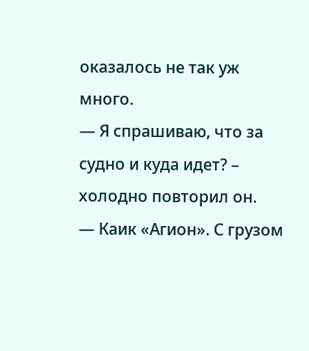оказалось не так уж много.
— Я спрашиваю, что за судно и куда идет? – холодно повторил он.
— Каик «Агион». С грузом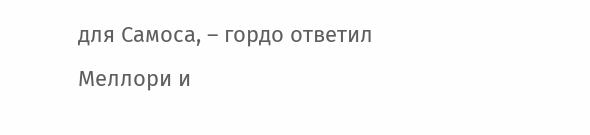для Самоса, – гордо ответил
Меллори и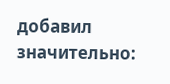добавил значительно: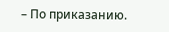– По приказанию.